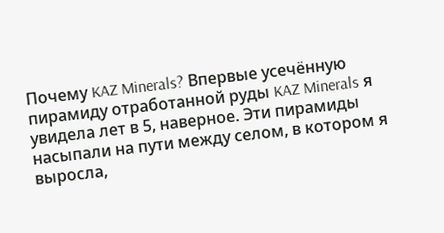Почему KAZ Minerals? Впервые усечённую пирамиду отработанной руды KAZ Minerals я увидела лет в 5, наверное. Эти пирамиды насыпали на пути между селом, в котором я выросла,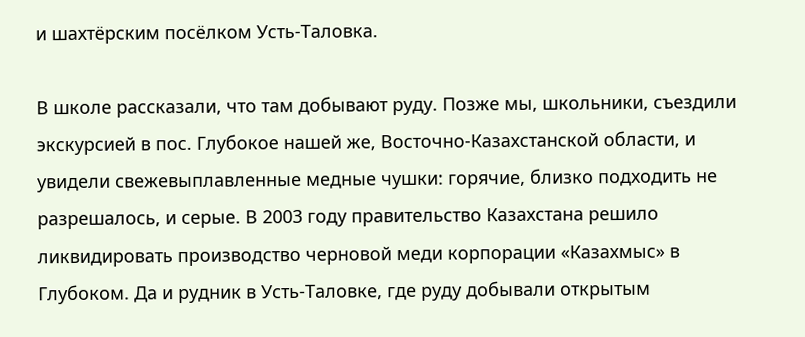и шахтёрским посёлком Усть-Таловка.

В школе рассказали, что там добывают руду. Позже мы, школьники, съездили экскурсией в пос. Глубокое нашей же, Восточно-Казахстанской области, и увидели свежевыплавленные медные чушки: горячие, близко подходить не разрешалось, и серые. В 2003 году правительство Казахстана решило ликвидировать производство черновой меди корпорации «Казахмыс» в Глубоком. Да и рудник в Усть-Таловке, где руду добывали открытым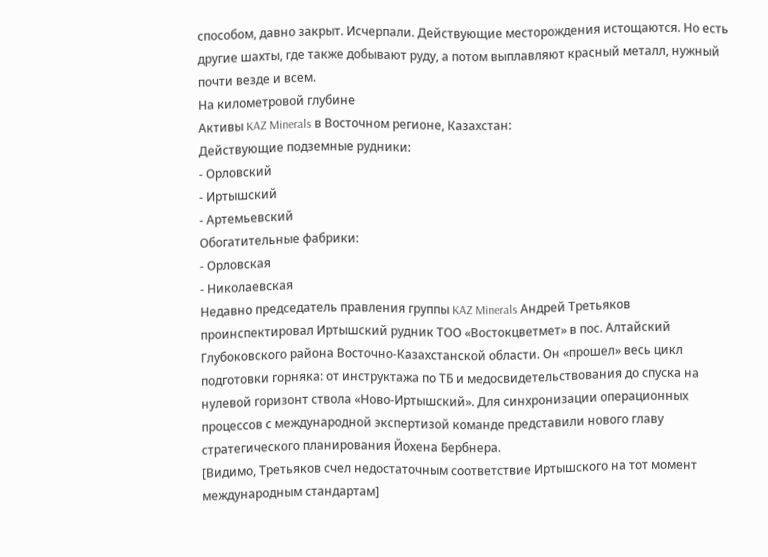способом, давно закрыт. Исчерпали. Действующие месторождения истощаются. Но есть другие шахты, где также добывают руду, а потом выплавляют красный металл, нужный почти везде и всем.
На километровой глубине
Активы KAZ Minerals в Восточном регионе, Казахстан:
Действующие подземные рудники:
- Орловский
- Иртышский
- Артемьевский
Обогатительные фабрики:
- Орловская
- Николаевская
Недавно председатель правления группы KAZ Minerals Андрей Третьяков проинспектировал Иртышский рудник ТОО «Востокцветмет» в пос. Алтайский Глубоковского района Восточно-Казахстанской области. Он «прошел» весь цикл подготовки горняка: от инструктажа по ТБ и медосвидетельствования до спуска на нулевой горизонт ствола «Ново-Иртышский». Для синхронизации операционных процессов с международной экспертизой команде представили нового главу стратегического планирования Йохена Бербнера.
[Видимо, Третьяков счел недостаточным соответствие Иртышского на тот момент международным стандартам]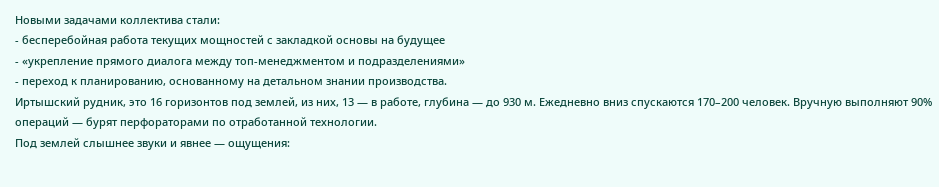Новыми задачами коллектива стали:
- бесперебойная работа текущих мощностей с закладкой основы на будущее
- «укрепление прямого диалога между топ-менеджментом и подразделениями»
- переход к планированию, основанному на детальном знании производства.
Иртышский рудник, это 16 горизонтов под землей, из них, 13 — в работе, глубина — до 930 м. Ежедневно вниз спускаются 170–200 человек. Вручную выполняют 90% операций — бурят перфораторами по отработанной технологии.
Под землей слышнее звуки и явнее — ощущения: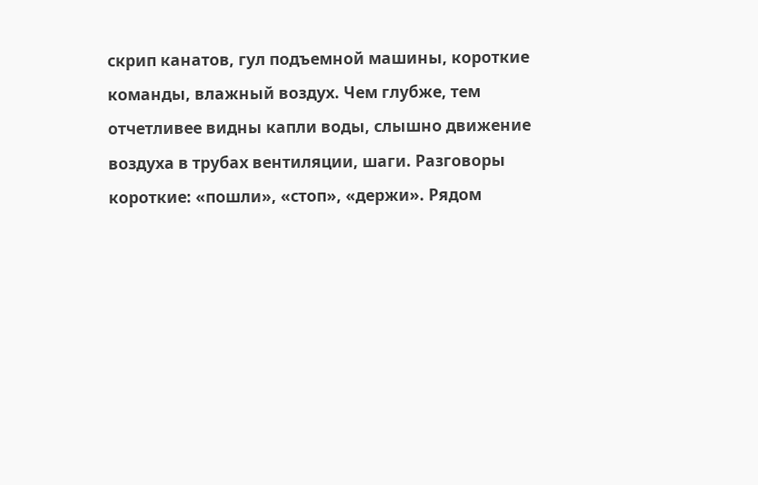скрип канатов, гул подъемной машины, короткие команды, влажный воздух. Чем глубже, тем отчетливее видны капли воды, слышно движение воздуха в трубах вентиляции, шаги. Разговоры короткие: «пошли», «стоп», «держи». Рядом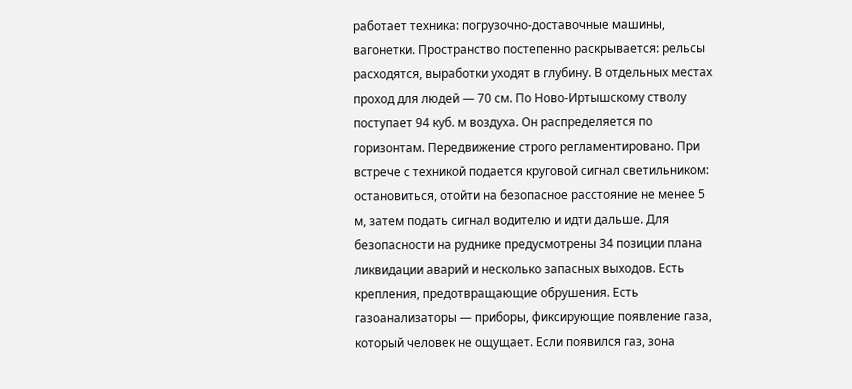работает техника: погрузочно-доставочные машины, вагонетки. Пространство постепенно раскрывается: рельсы расходятся, выработки уходят в глубину. В отдельных местах проход для людей — 70 см. По Ново-Иртышскому стволу поступает 94 куб. м воздуха. Он распределяется по горизонтам. Передвижение строго регламентировано. При встрече с техникой подается круговой сигнал светильником: остановиться, отойти на безопасное расстояние не менее 5 м, затем подать сигнал водителю и идти дальше. Для безопасности на руднике предусмотрены 34 позиции плана ликвидации аварий и несколько запасных выходов. Есть крепления, предотвращающие обрушения. Есть газоанализаторы — приборы, фиксирующие появление газа, который человек не ощущает. Если появился газ, зона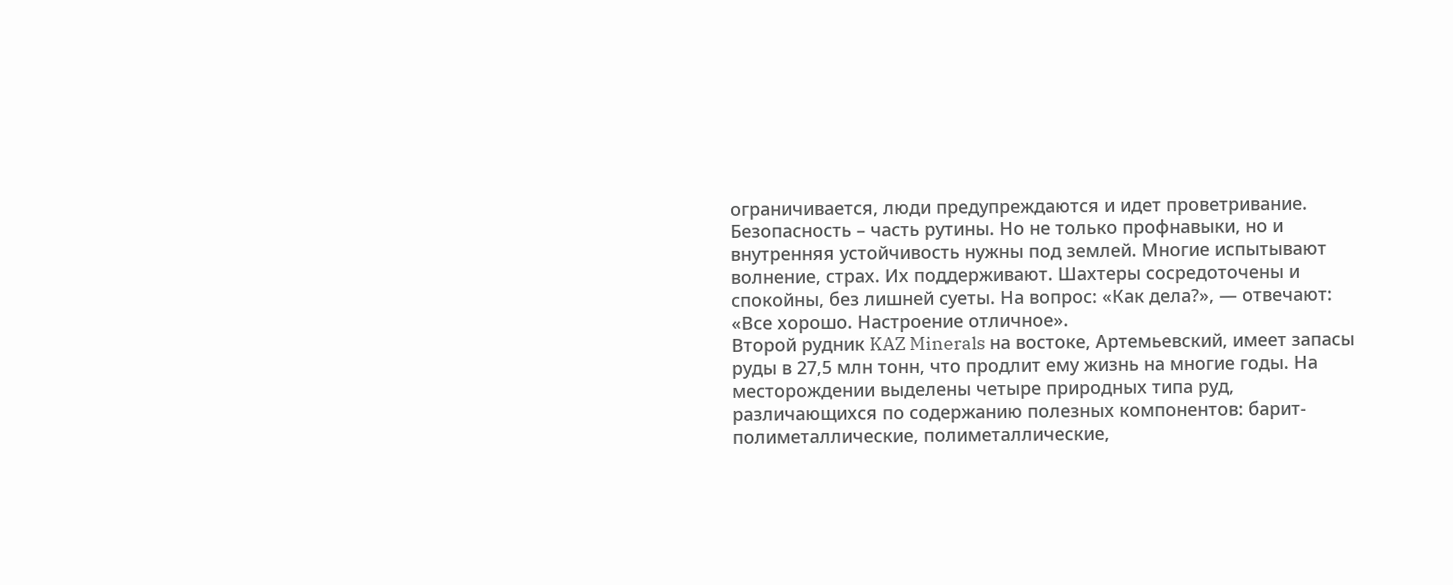ограничивается, люди предупреждаются и идет проветривание. Безопасность – часть рутины. Но не только профнавыки, но и внутренняя устойчивость нужны под землей. Многие испытывают волнение, страх. Их поддерживают. Шахтеры сосредоточены и спокойны, без лишней суеты. На вопрос: «Как дела?», — отвечают: «Все хорошо. Настроение отличное».
Второй рудник KAZ Minerals на востоке, Артемьевский, имеет запасы руды в 27,5 млн тонн, что продлит ему жизнь на многие годы. На месторождении выделены четыре природных типа руд, различающихся по содержанию полезных компонентов: барит-полиметаллические, полиметаллические,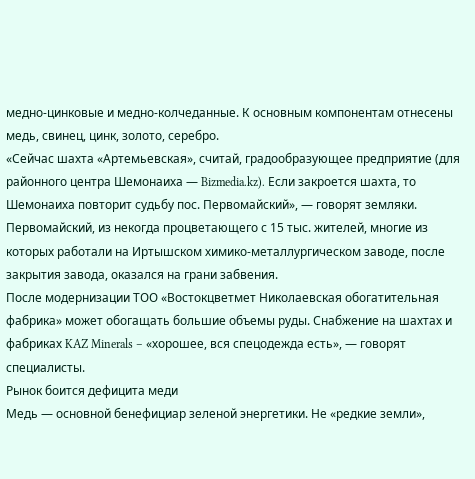медно-цинковые и медно-колчеданные. К основным компонентам отнесены медь, свинец, цинк, золото, серебро.
«Сейчас шахта «Артемьевская», считай, градообразующее предприятие (для районного центра Шемонаиха — Bizmedia.kz). Если закроется шахта, то Шемонаиха повторит судьбу пос. Первомайский», — говорят земляки. Первомайский, из некогда процветающего с 15 тыс. жителей, многие из которых работали на Иртышском химико-металлургическом заводе, после закрытия завода, оказался на грани забвения.
После модернизации ТОО «Востокцветмет Николаевская обогатительная фабрика» может обогащать большие объемы руды. Снабжение на шахтах и фабриках KAZ Minerals – «хорошее, вся спецодежда есть», — говорят специалисты.
Рынок боится дефицита меди
Медь — основной бенефициар зеленой энергетики. Не «редкие земли»,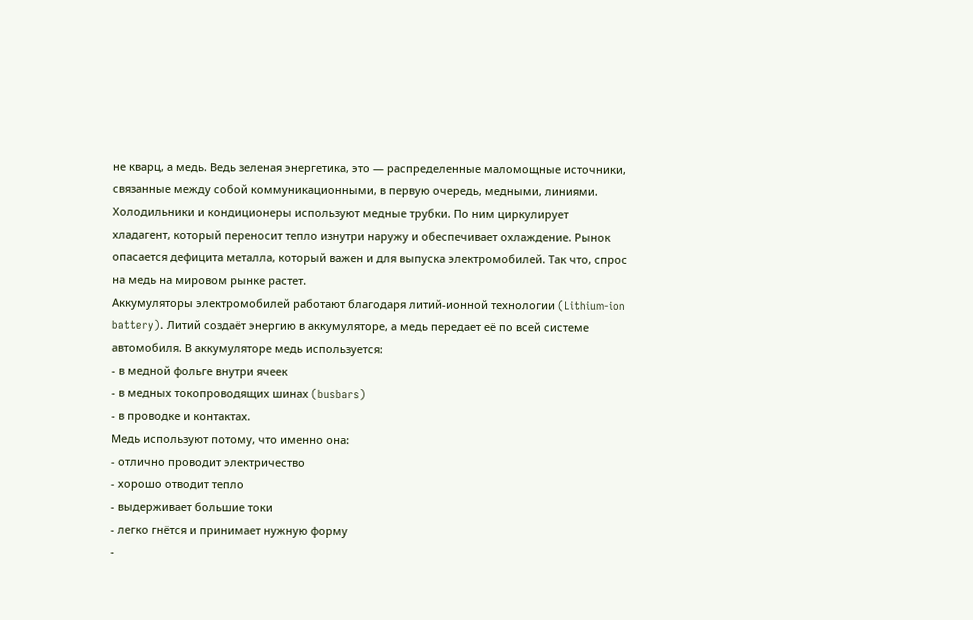не кварц, а медь. Ведь зеленая энергетика, это — распределенные маломощные источники, связанные между собой коммуникационными, в первую очередь, медными, линиями. Холодильники и кондиционеры используют медные трубки. По ним циркулирует хладагент, который переносит тепло изнутри наружу и обеспечивает охлаждение. Рынок опасается дефицита металла, который важен и для выпуска электромобилей. Так что, спрос на медь на мировом рынке растет.
Аккумуляторы электромобилей работают благодаря литий-ионной технологии (Lithium-ion battery). Литий создаёт энергию в аккумуляторе, а медь передает её по всей системе автомобиля. В аккумуляторе медь используется:
- в медной фольге внутри ячеек
- в медных токопроводящих шинах (busbars)
- в проводке и контактах.
Медь используют потому, что именно она:
- отлично проводит электричество
- хорошо отводит тепло
- выдерживает большие токи
- легко гнётся и принимает нужную форму
-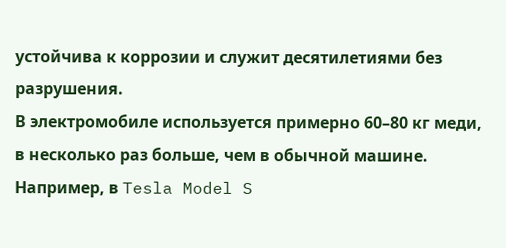устойчива к коррозии и служит десятилетиями без разрушения.
В электромобиле используется примерно 60–80 кг меди, в несколько раз больше, чем в обычной машине. Например, в Tesla Model S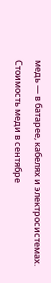медь — в батарее, кабелях и электросистемах.
Стоимость меди в сентябре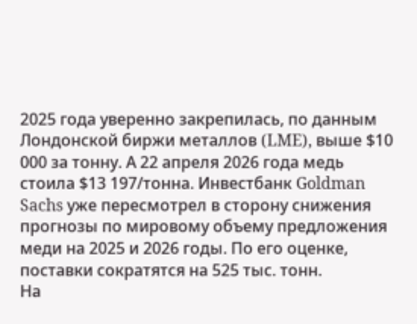2025 года уверенно закрепилась, по данным Лондонской биржи металлов (LME), выше $10 000 за тонну. А 22 апреля 2026 года медь стоила $13 197/тонна. Инвестбанк Goldman Sachs уже пересмотрел в сторону снижения прогнозы по мировому объему предложения меди на 2025 и 2026 годы. По его оценке, поставки сократятся на 525 тыс. тонн.
На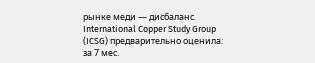рынке меди — дисбаланс. International Copper Study Group (ICSG) предварительно оценила: за 7 мес.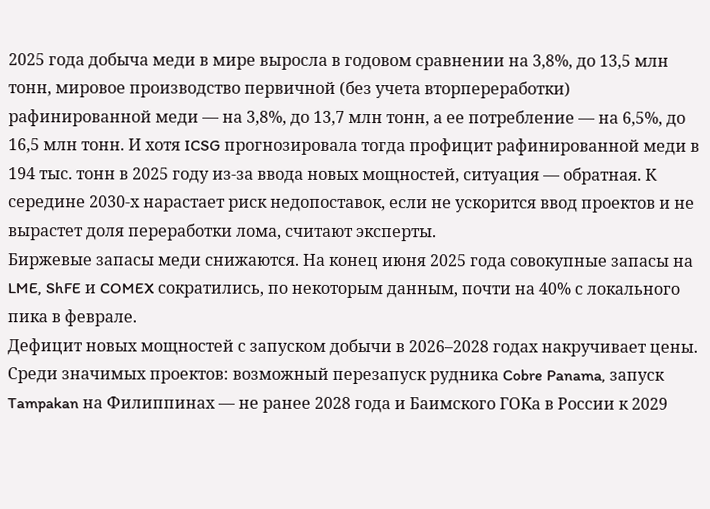2025 года добыча меди в мире выросла в годовом сравнении на 3,8%, до 13,5 млн тонн, мировое производство первичной (без учета вторпереработки) рафинированной меди — на 3,8%, до 13,7 млн тонн, а ее потребление — на 6,5%, до 16,5 млн тонн. И хотя ICSG прогнозировала тогда профицит рафинированной меди в 194 тыс. тонн в 2025 году из-за ввода новых мощностей, ситуация — обратная. К середине 2030-х нарастает риск недопоставок, если не ускорится ввод проектов и не вырастет доля переработки лома, считают эксперты.
Биржевые запасы меди снижаются. На конец июня 2025 года совокупные запасы на LME, ShFE и COMEX сократились, по некоторым данным, почти на 40% с локального пика в феврале.
Дефицит новых мощностей с запуском добычи в 2026–2028 годах накручивает цены. Среди значимых проектов: возможный перезапуск рудника Cobre Panama, запуск Tampakan на Филиппинах — не ранее 2028 года и Баимского ГОКа в России к 2029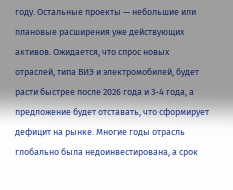году. Остальные проекты — небольшие или плановые расширения уже действующих активов. Ожидается, что спрос новых отраслей, типа ВИЭ и электромобилей, будет расти быстрее после 2026 года и 3-4 года, а предложение будет отставать, что сформирует дефицит на рынке. Многие годы отрасль глобально была недоинвестирована, а срок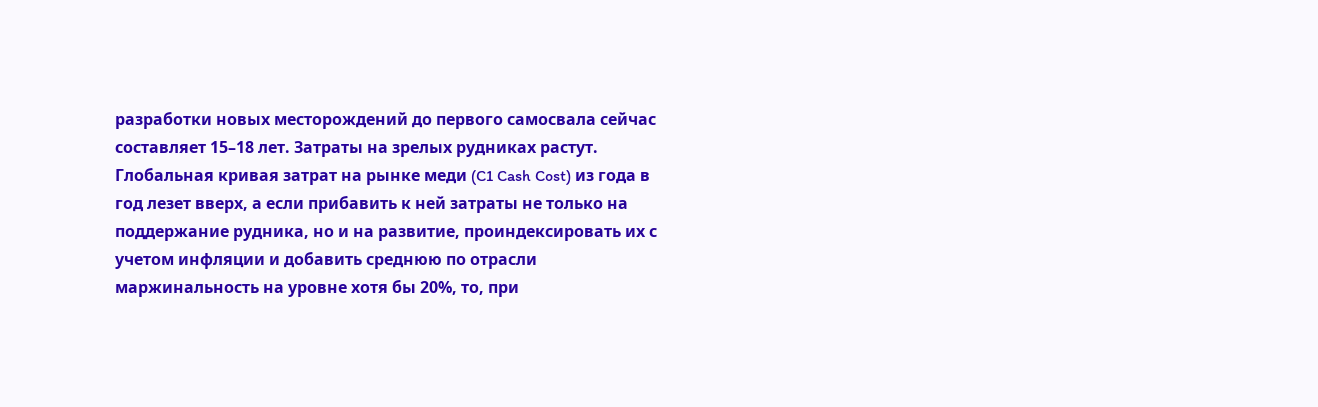разработки новых месторождений до первого самосвала сейчас составляет 15–18 лет. Затраты на зрелых рудниках растут. Глобальная кривая затрат на рынке меди (C1 Cash Cost) из года в год лезет вверх, а если прибавить к ней затраты не только на поддержание рудника, но и на развитие, проиндексировать их с учетом инфляции и добавить среднюю по отрасли маржинальность на уровне хотя бы 20%, то, при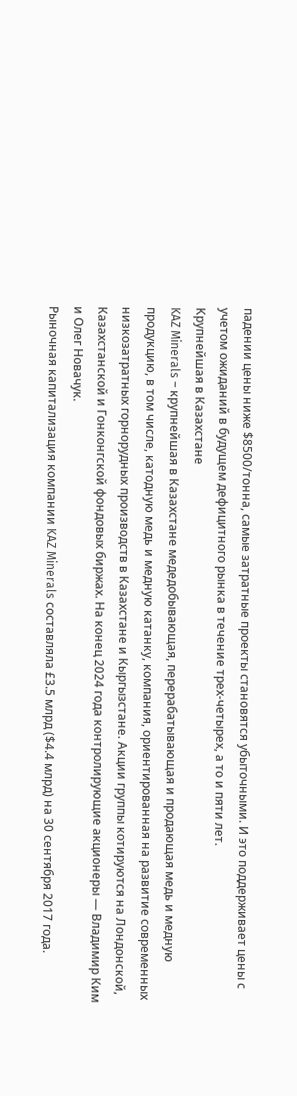падении цены ниже $8500/тонна, самые затратные проекты становятся убыточными. И это поддерживает цены с учетом ожиданий в будущем дефицитного рынка в течение трех-четырех, а то и пяти лет.
Kрупнейшая в Казахстане
KAZ Minerals – крупнейшая в Казахстане медедобывающая, перерабатывающая и продающая медь и медную продукцию, в том числе, катодную медь и медную катанку, компания, ориентированная на развитие современных низкозатратных горнорудных производств в Казахстане и Кыргызстане. Акции группы котируются на Лондонской, Казахстанской и Гонконгской фондовых биржах. На конец 2024 года контролирующие акционеры — Владимир Ким и Олег Новачук.
Рыночная капитализация компании KAZ Minerals составляла £3.5 млрд ($4.4 млрд) на 30 сентября 2017 года.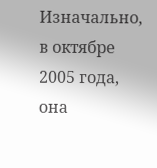Изначально, в октябре 2005 года, она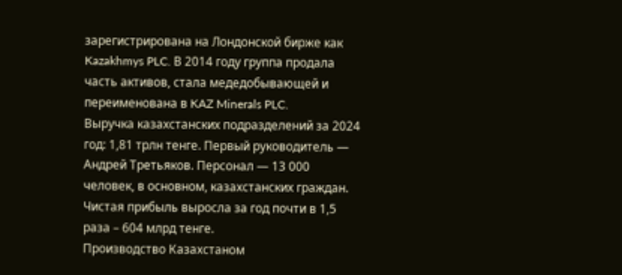зарегистрирована на Лондонской бирже как Kazakhmys PLC. В 2014 году группа продала часть активов, стала медедобывающей и переименована в KAZ Minerals PLC.
Выручка казахстанских подразделений за 2024 год: 1,81 трлн тенге. Первый руководитель — Андрей Третьяков. Персонал — 13 000 человек, в основном, казахстанских граждан. Чистая прибыль выросла за год почти в 1,5 раза – 604 млрд тенге.
Производство Казахстаном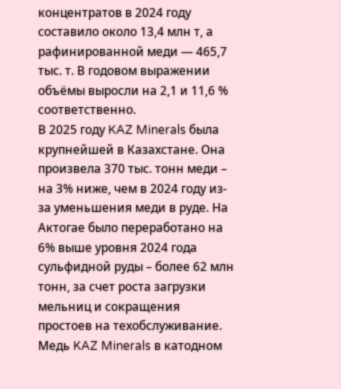концентратов в 2024 году составило около 13,4 млн т, а рафинированной меди — 465,7 тыс. т. В годовом выражении объёмы выросли на 2,1 и 11,6 % соответственно.
В 2025 году KAZ Minerals была крупнейшей в Казахстане. Она произвела 370 тыс. тонн меди – на 3% ниже, чем в 2024 году из-за уменьшения меди в руде. На Актогае было переработано на 6% выше уровня 2024 года сульфидной руды – более 62 млн тонн, за счет роста загрузки мельниц и сокращения простоев на техобслуживание.
Медь KAZ Minerals в катодном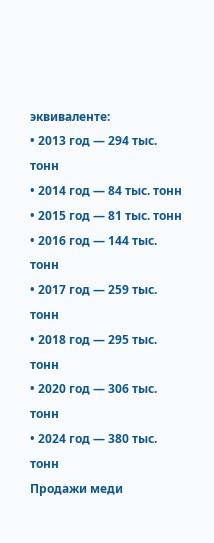эквиваленте:
• 2013 год — 294 тыс. тонн
• 2014 год — 84 тыс. тонн
• 2015 год — 81 тыс. тонн
• 2016 год — 144 тыс. тонн
• 2017 год — 259 тыс. тонн
• 2018 год — 295 тыс. тонн
• 2020 год — 306 тыс. тонн
• 2024 год — 380 тыс. тонн
Продажи меди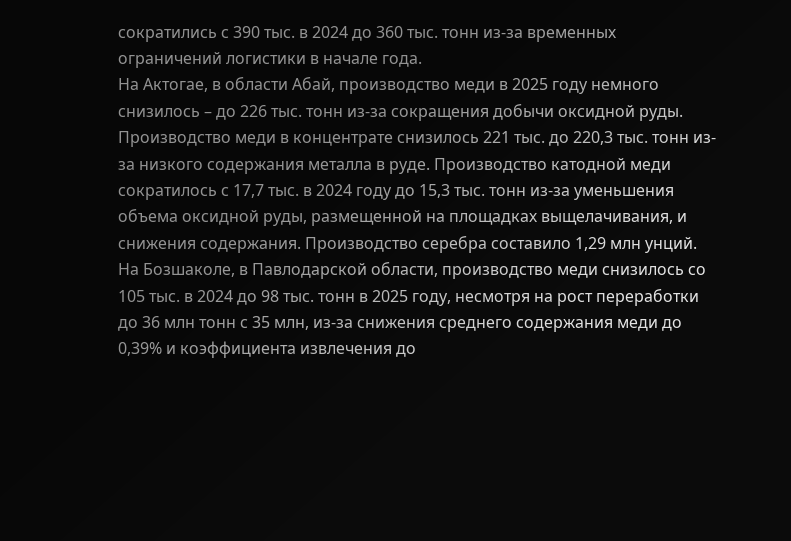сократились с 390 тыс. в 2024 до 360 тыс. тонн из-за временных ограничений логистики в начале года.
На Актогае, в области Абай, производство меди в 2025 году немного снизилось – до 226 тыс. тонн из-за сокращения добычи оксидной руды. Производство меди в концентрате снизилось 221 тыс. до 220,3 тыс. тонн из-за низкого содержания металла в руде. Производство катодной меди сократилось с 17,7 тыс. в 2024 году до 15,3 тыс. тонн из-за уменьшения объема оксидной руды, размещенной на площадках выщелачивания, и снижения содержания. Производство серебра составило 1,29 млн унций.
На Бозшаколе, в Павлодарской области, производство меди снизилось со 105 тыс. в 2024 до 98 тыс. тонн в 2025 году, несмотря на рост переработки до 36 млн тонн с 35 млн, из-за снижения среднего содержания меди до 0,39% и коэффициента извлечения до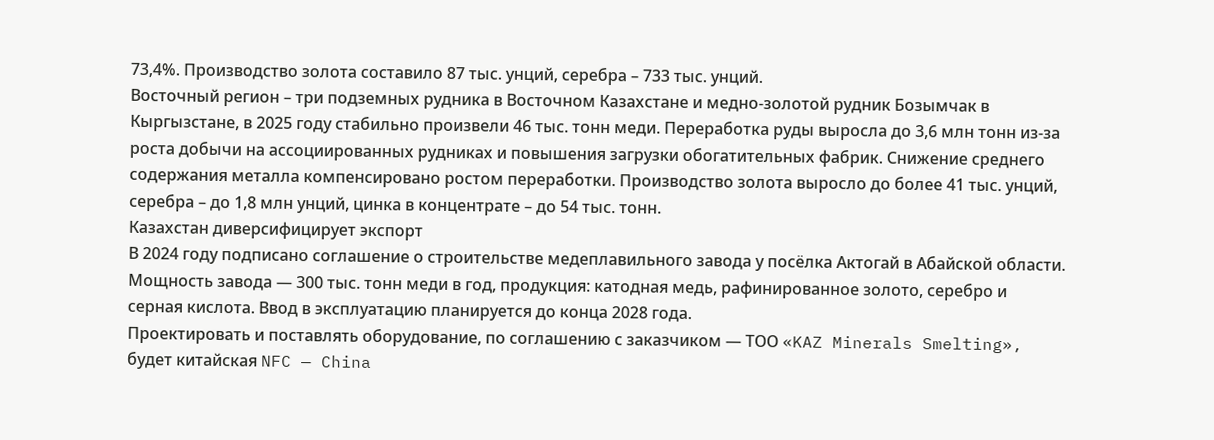73,4%. Производство золота составило 87 тыс. унций, серебра – 733 тыс. унций.
Восточный регион – три подземных рудника в Восточном Казахстане и медно-золотой рудник Бозымчак в Кыргызстане, в 2025 году стабильно произвели 46 тыс. тонн меди. Переработка руды выросла до 3,6 млн тонн из-за роста добычи на ассоциированных рудниках и повышения загрузки обогатительных фабрик. Снижение среднего содержания металла компенсировано ростом переработки. Производство золота выросло до более 41 тыс. унций, серебра – до 1,8 млн унций, цинка в концентрате – до 54 тыс. тонн.
Казахстан диверсифицирует экспорт
В 2024 году подписано соглашение о строительстве медеплавильного завода у посёлка Актогай в Абайской области. Мощность завода — 300 тыс. тонн меди в год, продукция: катодная медь, рафинированное золото, серебро и серная кислота. Ввод в эксплуатацию планируется до конца 2028 года.
Проектировать и поставлять оборудование, по соглашению с заказчиком — ТОО «KAZ Minerals Smelting», будет китайская NFC — China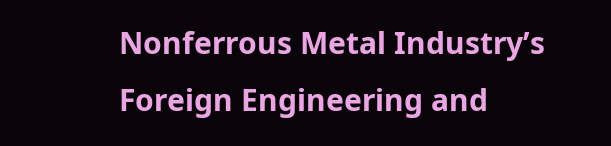Nonferrous Metal Industry’s Foreign Engineering and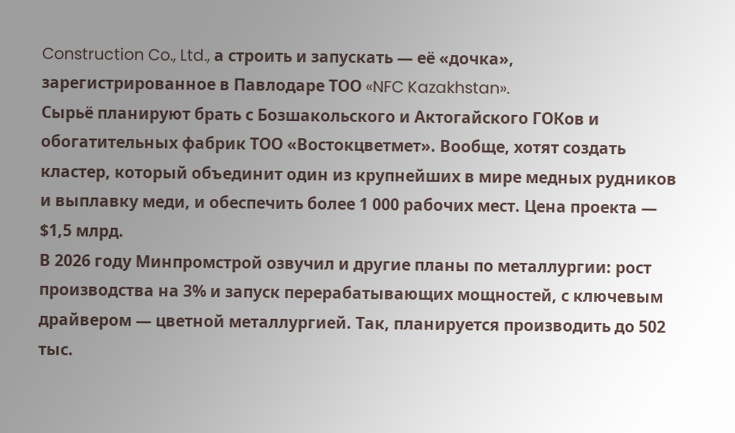Construction Co., Ltd., а строить и запускать — её «дочка», зарегистрированное в Павлодаре ТОО «NFC Kazakhstan».
Сырьё планируют брать с Бозшакольского и Актогайского ГОКов и обогатительных фабрик ТОО «Востокцветмет». Вообще, хотят создать кластер, который объединит один из крупнейших в мире медных рудников и выплавку меди, и обеспечить более 1 000 рабочих мест. Цена проекта — $1,5 млрд.
В 2026 году Минпромстрой озвучил и другие планы по металлургии: рост производства на 3% и запуск перерабатывающих мощностей, с ключевым драйвером — цветной металлургией. Так, планируется производить до 502 тыс.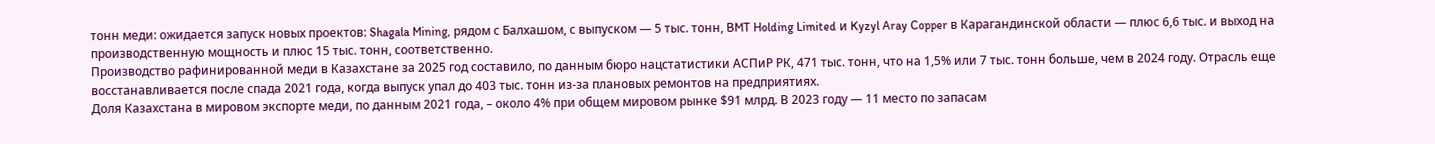тонн меди: ожидается запуск новых проектов: Shagala Mining, рядом с Балхашом, с выпуском — 5 тыс. тонн, BMT Holding Limited и Kyzyl Aray Copper в Карагандинской области — плюс 6,6 тыс. и выход на производственную мощность и плюс 15 тыс. тонн, соответственно.
Производство рафинированной меди в Казахстане за 2025 год составило, по данным бюро нацстатистики АСПиР РК, 471 тыс. тонн, что на 1,5% или 7 тыс. тонн больше, чем в 2024 году. Отрасль еще восстанавливается после спада 2021 года, когда выпуск упал до 403 тыс. тонн из-за плановых ремонтов на предприятиях.
Доля Казахстана в мировом экспорте меди, по данным 2021 года, – около 4% при общем мировом рынке $91 млрд. В 2023 году — 11 место по запасам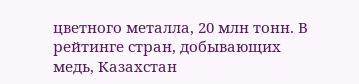цветного металла, 20 млн тонн. В рейтинге стран, добывающих медь, Казахстан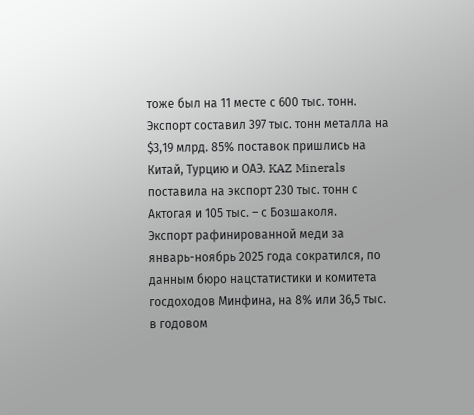тоже был на 11 месте с 600 тыс. тонн. Экспорт составил 397 тыс. тонн металла на $3,19 млрд. 85% поставок пришлись на Китай, Турцию и ОАЭ. KAZ Minerals поставила на экспорт 230 тыс. тонн с Актогая и 105 тыс. – с Бозшаколя.
Экспорт рафинированной меди за январь-ноябрь 2025 года сократился, по данным бюро нацстатистики и комитета госдоходов Минфина, на 8% или 36,5 тыс. в годовом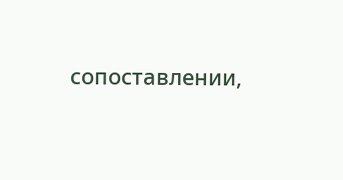сопоставлении,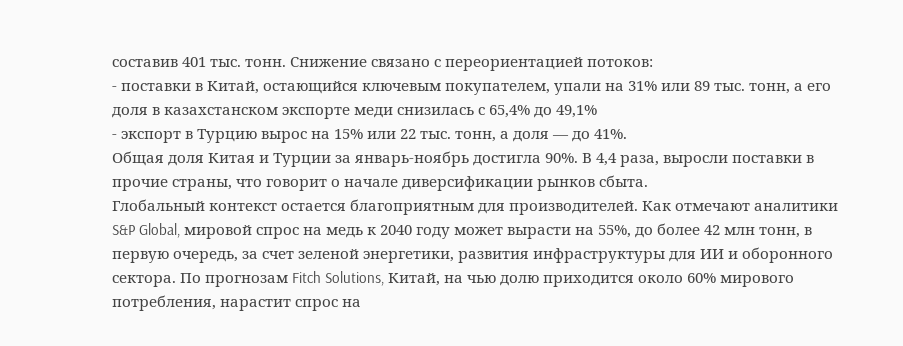составив 401 тыс. тонн. Снижение связано с переориентацией потоков:
- поставки в Китай, остающийся ключевым покупателем, упали на 31% или 89 тыс. тонн, а его доля в казахстанском экспорте меди снизилась с 65,4% до 49,1%
- экспорт в Турцию вырос на 15% или 22 тыс. тонн, а доля — до 41%.
Общая доля Китая и Турции за январь-ноябрь достигла 90%. В 4,4 раза, выросли поставки в прочие страны, что говорит о начале диверсификации рынков сбыта.
Глобальный контекст остается благоприятным для производителей. Как отмечают аналитики S&P Global, мировой спрос на медь к 2040 году может вырасти на 55%, до более 42 млн тонн, в первую очередь, за счет зеленой энергетики, развития инфраструктуры для ИИ и оборонного сектора. По прогнозам Fitch Solutions, Китай, на чью долю приходится около 60% мирового потребления, нарастит спрос на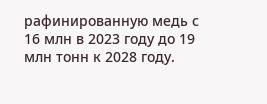рафинированную медь с 16 млн в 2023 году до 19 млн тонн к 2028 году.